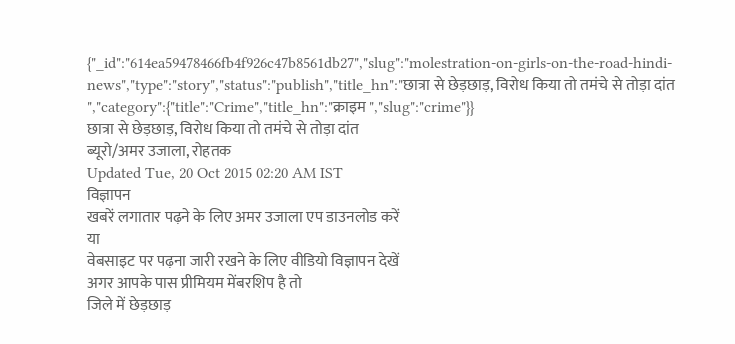{"_id":"614ea59478466fb4f926c47b8561db27","slug":"molestration-on-girls-on-the-road-hindi-news","type":"story","status":"publish","title_hn":"छात्रा से छेड़छाड़, विरोध किया तो तमंचे से तोड़ा दांत ","category":{"title":"Crime","title_hn":"क्राइम ","slug":"crime"}}
छात्रा से छेड़छाड़, विरोध किया तो तमंचे से तोड़ा दांत
ब्यूरो/अमर उजाला, रोहतक
Updated Tue, 20 Oct 2015 02:20 AM IST
विज्ञापन
खबरें लगातार पढ़ने के लिए अमर उजाला एप डाउनलोड करें
या
वेबसाइट पर पढ़ना जारी रखने के लिए वीडियो विज्ञापन देखें
अगर आपके पास प्रीमियम मेंबरशिप है तो
जिले में छेड़छाड़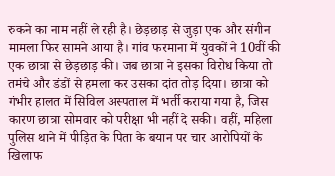रुकने का नाम नहीं ले रही है। छेड़छाड़ से जुड़ा एक और संगीन मामला फिर सामने आया है। गांव फरमाना में युवकों ने 10वीं की एक छात्रा से छेड़छाड़ की। जब छात्रा ने इसका विरोध किया तो तमंचे और डंडों से हमला कर उसका दांत तोड़ दिया। छात्रा को गंभीर हालत में सिविल अस्पताल में भर्ती कराया गया है, जिस कारण छात्रा सोमवार को परीक्षा भी नहीं दे सकी। वहीं, महिला पुलिस थाने में पीड़ित के पिता के बयान पर चार आरोपियों के खिलाफ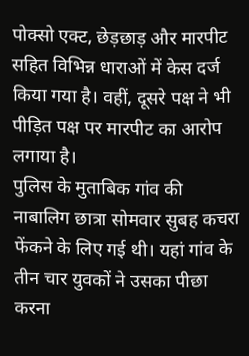पोक्सो एक्ट, छेड़छाड़ और मारपीट सहित विभिन्न धाराओं में केस दर्ज किया गया है। वहीं, दूसरे पक्ष ने भी पीड़ित पक्ष पर मारपीट का आरोप लगाया है।
पुलिस के मुताबिक गांव की नाबालिग छात्रा सोमवार सुबह कचरा फेंकने के लिए गई थी। यहां गांव के तीन चार युवकों ने उसका पीछा करना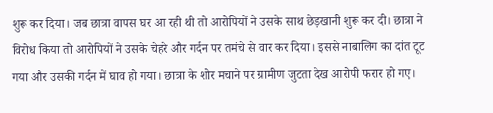शुरू कर दिया। जब छात्रा वापस घर आ रही थी तो आरोपियों ने उसके साथ छेड़खानी शुरू कर दी। छात्रा ने विरोध किया तो आरोपियों ने उसके चेहरे और गर्दन पर तमंचे से वार कर दिया। इससे नाबालिग का दांत टूट गया और उसकी गर्दन में घाव हो गया। छात्रा के शोर मचाने पर ग्रामीण जुटता देख आरोपी फरार हो गए।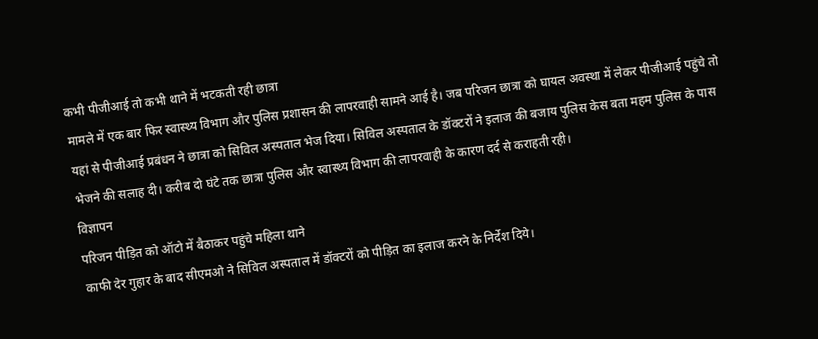कभी पीजीआई तो कभी थाने में भटकती रही छात्रा
मामले में एक बार फिर स्वास्थ्य विभाग और पुलिस प्रशासन की लापरवाही सामने आई है। जब परिजन छात्रा को घायल अवस्था में लेकर पीजीआई पहुंचे तो यहां से पीजीआई प्रबंधन ने छात्रा को सिविल अस्पताल भेज दिया। सिविल अस्पताल के डॉक्टरों ने इलाज की बजाय पुलिस केस बता महम पुलिस के पास भेजने की सलाह दी। करीब दो घंटे तक छात्रा पुलिस और स्वास्थ्य विभाग की लापरवाही के कारण दर्द से कराहती रही।
विज्ञापन
परिजन पीड़ित को ऑटो में बैठाकर पहुंचे महिला थाने
काफी देर गुहार के बाद सीएमओ ने सिविल अस्पताल में डॉक्टरों को पीड़ित का इलाज करने के निर्देश दिये।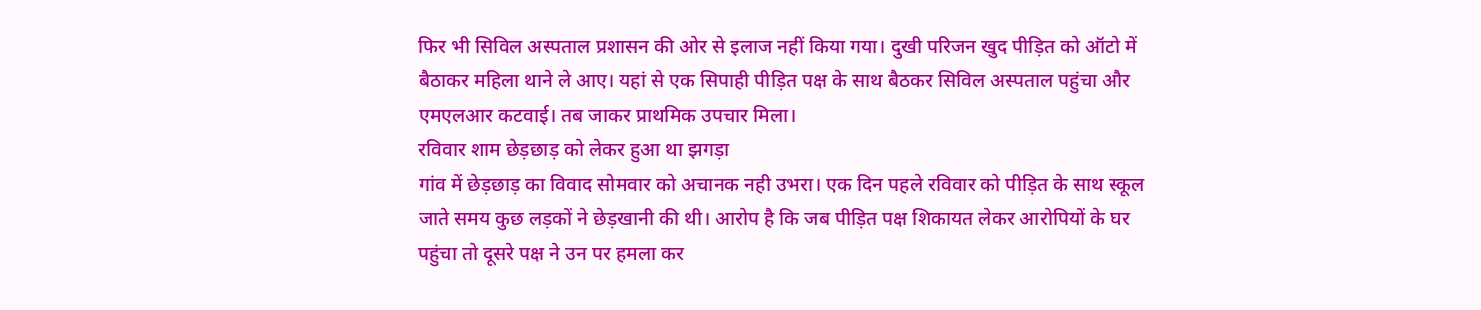फिर भी सिविल अस्पताल प्रशासन की ओर से इलाज नहीं किया गया। दुखी परिजन खुद पीड़ित को ऑटो में बैठाकर महिला थाने ले आए। यहां से एक सिपाही पीड़ित पक्ष के साथ बैठकर सिविल अस्पताल पहुंचा और एमएलआर कटवाई। तब जाकर प्राथमिक उपचार मिला।
रविवार शाम छेड़छाड़ को लेकर हुआ था झगड़ा
गांव में छेड़छाड़ का विवाद सोमवार को अचानक नही उभरा। एक दिन पहले रविवार को पीड़ित के साथ स्कूल जाते समय कुछ लड़कों ने छेड़खानी की थी। आरोप है कि जब पीड़ित पक्ष शिकायत लेकर आरोपियों के घर पहुंचा तो दूसरे पक्ष ने उन पर हमला कर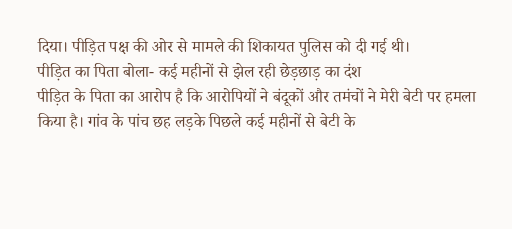दिया। पीड़ित पक्ष की ओर से मामले की शिकायत पुलिस को दी गई थी।
पीड़ित का पिता बोला- कई महीनों से झेल रही छेड़छाड़ का दंश
पीड़ित के पिता का आरोप है कि आरोपियों ने बंदूकों और तमंचों ने मेरी बेटी पर हमला किया है। गांव के पांच छह लड़के पिछले कई महीनों से बेटी के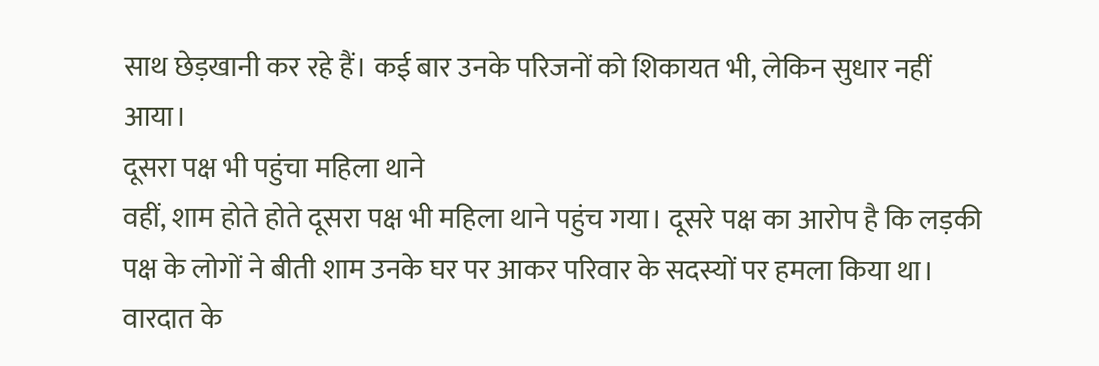साथ छेड़खानी कर रहे हैं। कई बार उनके परिजनों को शिकायत भी, लेकिन सुधार नहीं आया।
दूसरा पक्ष भी पहुंचा महिला थाने
वहीं, शाम होते होते दूसरा पक्ष भी महिला थाने पहुंच गया। दूसरे पक्ष का आरोप है कि लड़की पक्ष के लोगों ने बीती शाम उनके घर पर आकर परिवार के सदस्यों पर हमला किया था। वारदात के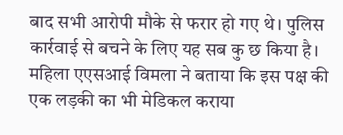बाद सभी आरोपी मौके से फरार हो गए थे। पुलिस कार्रवाई से बचने के लिए यह सब कु छ किया है। महिला एएसआई विमला ने बताया कि इस पक्ष की एक लड़की का भी मेडिकल कराया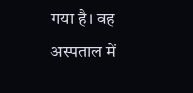गया है। वह अस्पताल में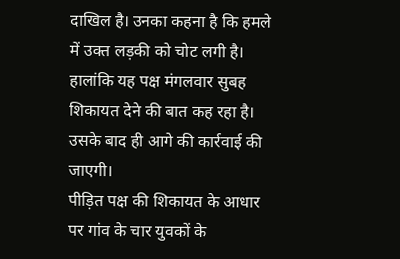दाखिल है। उनका कहना है कि हमले में उक्त लड़की को चोट लगी है। हालांकि यह पक्ष मंगलवार सुबह शिकायत देने की बात कह रहा है। उसके बाद ही आगे की कार्रवाई की जाएगी।
पीड़ित पक्ष की शिकायत के आधार पर गांव के चार युवकों के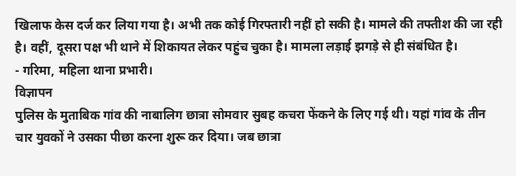खिलाफ केस दर्ज कर लिया गया है। अभी तक कोई गिरफ्तारी नहीं हो सकी है। मामले की तफ्तीश की जा रही है। वहीं, दूसरा पक्ष भी थाने में शिकायत लेकर पहुंच चुका है। मामला लड़ाई झगड़े से ही संबंधित है।
- गरिमा, महिला थाना प्रभारी।
विज्ञापन
पुलिस के मुताबिक गांव की नाबालिग छात्रा सोमवार सुबह कचरा फेंकने के लिए गई थी। यहां गांव के तीन चार युवकों ने उसका पीछा करना शुरू कर दिया। जब छात्रा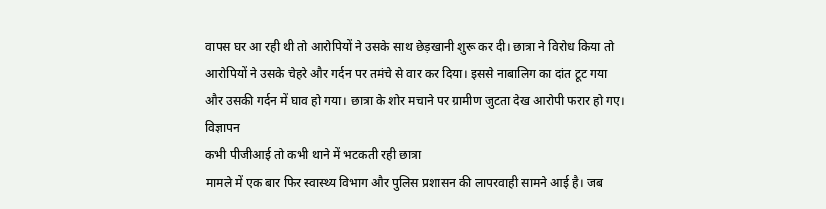वापस घर आ रही थी तो आरोपियों ने उसके साथ छेड़खानी शुरू कर दी। छात्रा ने विरोध किया तो आरोपियों ने उसके चेहरे और गर्दन पर तमंचे से वार कर दिया। इससे नाबालिग का दांत टूट गया और उसकी गर्दन में घाव हो गया। छात्रा के शोर मचाने पर ग्रामीण जुटता देख आरोपी फरार हो गए।
विज्ञापन
कभी पीजीआई तो कभी थाने में भटकती रही छात्रा
मामले में एक बार फिर स्वास्थ्य विभाग और पुलिस प्रशासन की लापरवाही सामने आई है। जब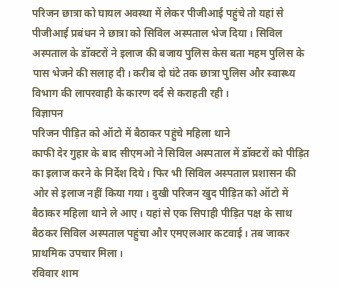परिजन छात्रा को घायल अवस्था में लेकर पीजीआई पहुंचे तो यहां से पीजीआई प्रबंधन ने छात्रा को सिविल अस्पताल भेज दिया। सिविल अस्पताल के डॉक्टरों ने इलाज की बजाय पुलिस केस बता महम पुलिस के पास भेजने की सलाह दी। करीब दो घंटे तक छात्रा पुलिस और स्वास्थ्य विभाग की लापरवाही के कारण दर्द से कराहती रही।
विज्ञापन
परिजन पीड़ित को ऑटो में बैठाकर पहुंचे महिला थाने
काफी देर गुहार के बाद सीएमओ ने सिविल अस्पताल में डॉक्टरों को पीड़ित का इलाज करने के निर्देश दिये। फिर भी सिविल अस्पताल प्रशासन की ओर से इलाज नहीं किया गया। दुखी परिजन खुद पीड़ित को ऑटो में बैठाकर महिला थाने ले आए। यहां से एक सिपाही पीड़ित पक्ष के साथ बैठकर सिविल अस्पताल पहुंचा और एमएलआर कटवाई। तब जाकर प्राथमिक उपचार मिला।
रविवार शाम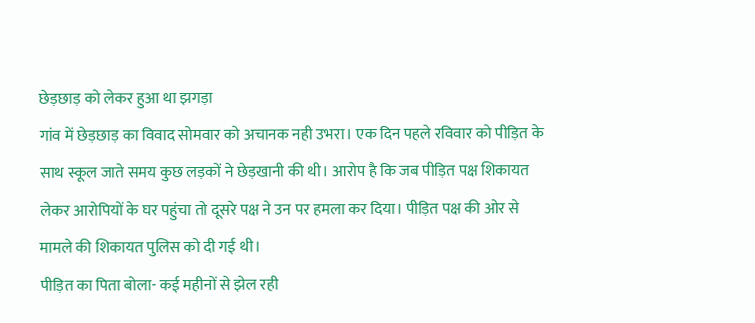छेड़छाड़ को लेकर हुआ था झगड़ा
गांव में छेड़छाड़ का विवाद सोमवार को अचानक नही उभरा। एक दिन पहले रविवार को पीड़ित के साथ स्कूल जाते समय कुछ लड़कों ने छेड़खानी की थी। आरोप है कि जब पीड़ित पक्ष शिकायत लेकर आरोपियों के घर पहुंचा तो दूसरे पक्ष ने उन पर हमला कर दिया। पीड़ित पक्ष की ओर से मामले की शिकायत पुलिस को दी गई थी।
पीड़ित का पिता बोला- कई महीनों से झेल रही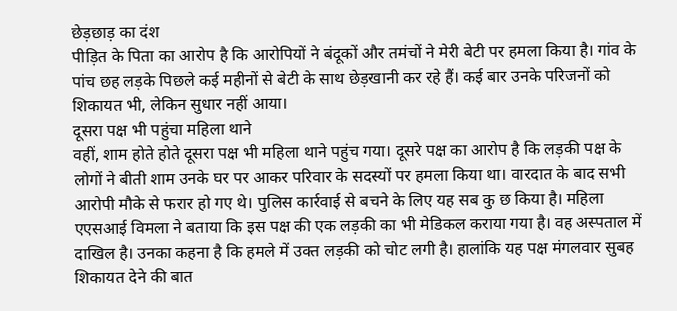छेड़छाड़ का दंश
पीड़ित के पिता का आरोप है कि आरोपियों ने बंदूकों और तमंचों ने मेरी बेटी पर हमला किया है। गांव के पांच छह लड़के पिछले कई महीनों से बेटी के साथ छेड़खानी कर रहे हैं। कई बार उनके परिजनों को शिकायत भी, लेकिन सुधार नहीं आया।
दूसरा पक्ष भी पहुंचा महिला थाने
वहीं, शाम होते होते दूसरा पक्ष भी महिला थाने पहुंच गया। दूसरे पक्ष का आरोप है कि लड़की पक्ष के लोगों ने बीती शाम उनके घर पर आकर परिवार के सदस्यों पर हमला किया था। वारदात के बाद सभी आरोपी मौके से फरार हो गए थे। पुलिस कार्रवाई से बचने के लिए यह सब कु छ किया है। महिला एएसआई विमला ने बताया कि इस पक्ष की एक लड़की का भी मेडिकल कराया गया है। वह अस्पताल में दाखिल है। उनका कहना है कि हमले में उक्त लड़की को चोट लगी है। हालांकि यह पक्ष मंगलवार सुबह शिकायत देने की बात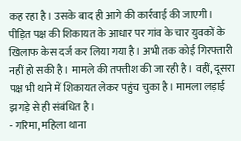कह रहा है। उसके बाद ही आगे की कार्रवाई की जाएगी।
पीड़ित पक्ष की शिकायत के आधार पर गांव के चार युवकों के खिलाफ केस दर्ज कर लिया गया है। अभी तक कोई गिरफ्तारी नहीं हो सकी है। मामले की तफ्तीश की जा रही है। वहीं, दूसरा पक्ष भी थाने में शिकायत लेकर पहुंच चुका है। मामला लड़ाई झगड़े से ही संबंधित है।
- गरिमा, महिला थाना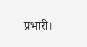प्रभारी।